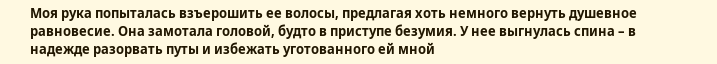Моя рука попыталась взъерошить ее волосы, предлагая хоть немного вернуть душевное равновесие. Она замотала головой, будто в приступе безумия. У нее выгнулась спина – в надежде разорвать путы и избежать уготованного ей мной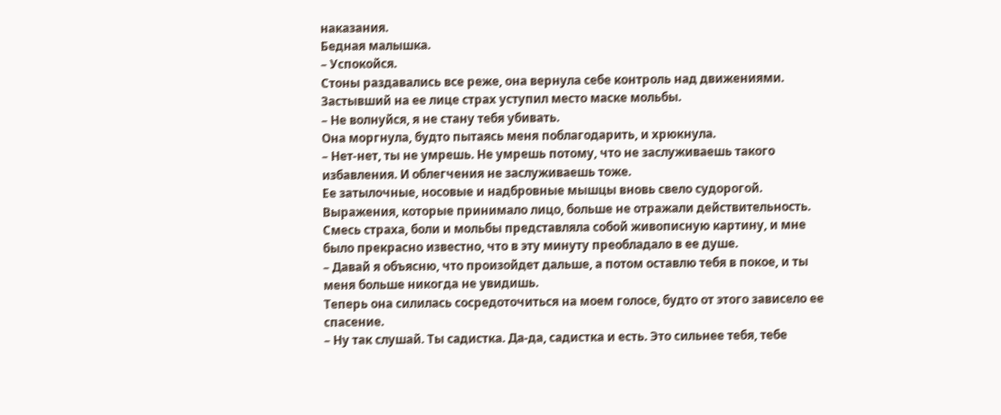наказания.
Бедная малышка.
– Успокойся.
Стоны раздавались все реже, она вернула себе контроль над движениями. Застывший на ее лице страх уступил место маске мольбы.
– Не волнуйся, я не стану тебя убивать.
Она моргнула, будто пытаясь меня поблагодарить, и хрюкнула.
– Нет-нет, ты не умрешь. Не умрешь потому, что не заслуживаешь такого избавления. И облегчения не заслуживаешь тоже.
Ее затылочные, носовые и надбровные мышцы вновь свело судорогой. Выражения, которые принимало лицо, больше не отражали действительность. Смесь страха, боли и мольбы представляла собой живописную картину, и мне было прекрасно известно, что в эту минуту преобладало в ее душе.
– Давай я объясню, что произойдет дальше, а потом оставлю тебя в покое, и ты меня больше никогда не увидишь.
Теперь она силилась сосредоточиться на моем голосе, будто от этого зависело ее спасение.
– Ну так слушай. Ты садистка. Да-да, садистка и есть. Это сильнее тебя, тебе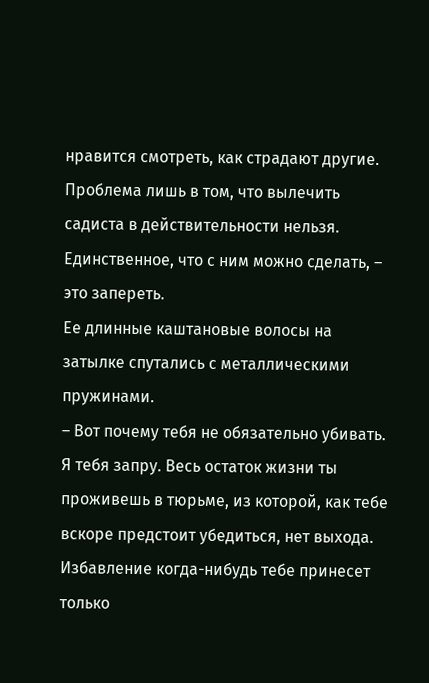нравится смотреть, как страдают другие. Проблема лишь в том, что вылечить садиста в действительности нельзя. Единственное, что с ним можно сделать, – это запереть.
Ее длинные каштановые волосы на затылке спутались с металлическими пружинами.
– Вот почему тебя не обязательно убивать. Я тебя запру. Весь остаток жизни ты проживешь в тюрьме, из которой, как тебе вскоре предстоит убедиться, нет выхода. Избавление когда-нибудь тебе принесет только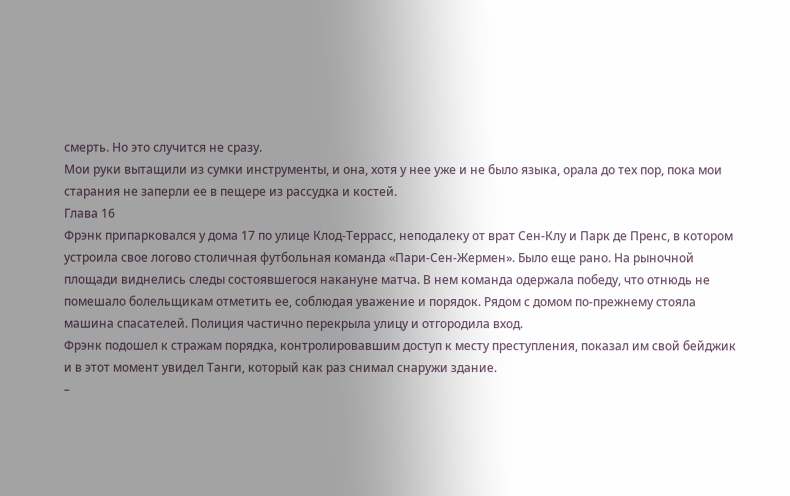смерть. Но это случится не сразу.
Мои руки вытащили из сумки инструменты, и она, хотя у нее уже и не было языка, орала до тех пор, пока мои старания не заперли ее в пещере из рассудка и костей.
Глава 16
Фрэнк припарковался у дома 17 по улице Клод-Террасс, неподалеку от врат Сен-Клу и Парк де Пренс, в котором устроила свое логово столичная футбольная команда «Пари-Сен-Жермен». Было еще рано. На рыночной площади виднелись следы состоявшегося накануне матча. В нем команда одержала победу, что отнюдь не помешало болельщикам отметить ее, соблюдая уважение и порядок. Рядом с домом по-прежнему стояла машина спасателей. Полиция частично перекрыла улицу и отгородила вход.
Фрэнк подошел к стражам порядка, контролировавшим доступ к месту преступления, показал им свой бейджик и в этот момент увидел Танги, который как раз снимал снаружи здание.
–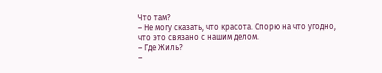Что там?
– Не могу сказать, что красота. Спорю на что угодно, что это связано с нашим делом.
– Где Жиль?
–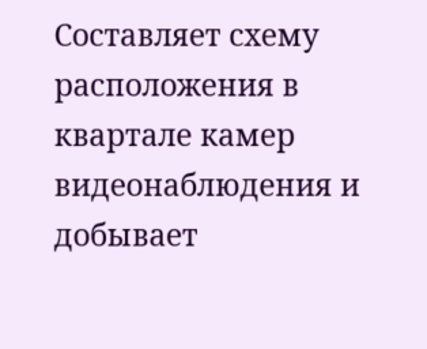Составляет схему расположения в квартале камер видеонаблюдения и добывает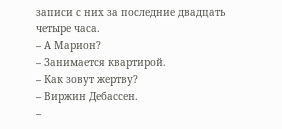записи с них за последние двадцать четыре часа.
– А Марион?
– Занимается квартирой.
– Как зовут жертву?
– Виржин Дебассен.
–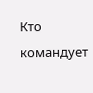Кто командует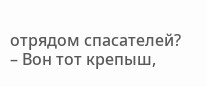отрядом спасателей?
– Вон тот крепыш,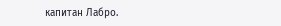капитан Лабро.